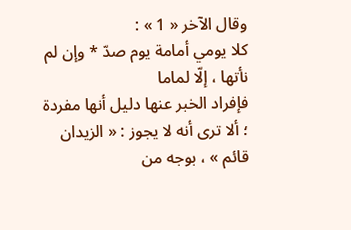وقال الآخر « 1 » :
كلا يومي أمامة يوم صدّ * وإن لم نأتها ، إلّا لماما
فإفراد الخبر عنها دليل أنها مفردة ؛ ألا ترى أنه لا يجوز : « الزيدان قائم » ، بوجه من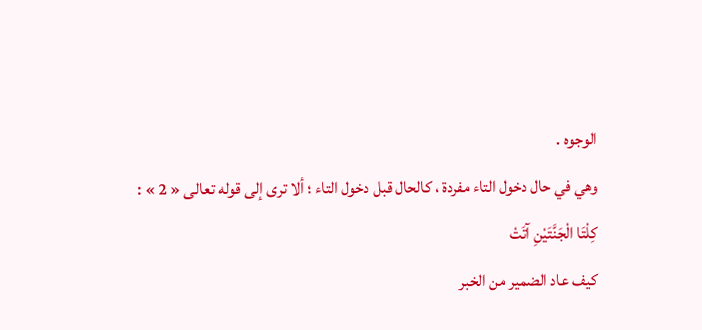الوجوه .
وهي في حال دخول التاء مفردة ، كالحال قبل دخول التاء ؛ ألا ترى إلى قوله تعالى « 2 » :
كِلْتَا الْجَنَّتَيْنِ آتَتْ
كيف عاد الضمير من الخبر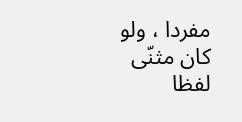مفردا ، ولو كان مثنّى لفظا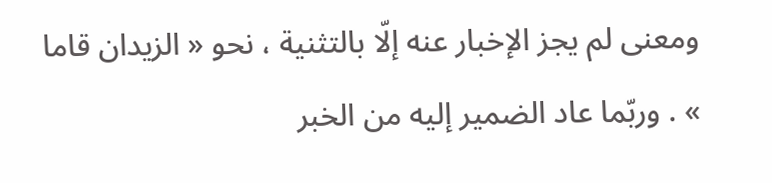ومعنى لم يجز الإخبار عنه إلّا بالتثنية ، نحو « الزيدان قاما » . وربّما عاد الضمير إليه من الخبر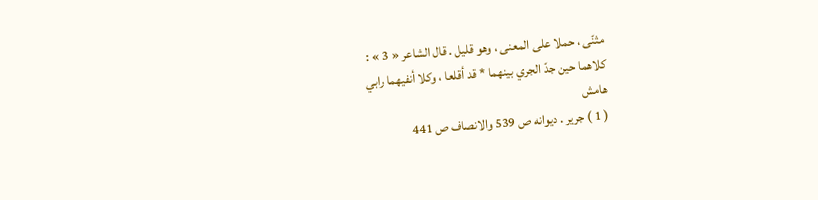مثنّى ، حملا على المعنى ، وهو قليل . قال الشاعر « 3 » :
كلاهما حين جدّ الجري بينهما * قد أقلعا ، وكلا أنفيهما رابي
هامش
( 1 ) جرير . ديوانه ص 539 والانصاف ص 441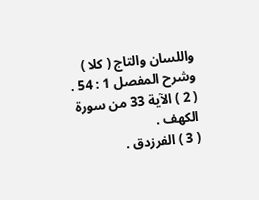واللسان والتاج ( كلا ) وشرح المفصل 1 : 54 .
( 2 ) الآية 33 من سورة الكهف .
( 3 ) الفرزدق .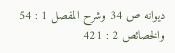ديوانه ص 34 وشرح المفصل 1 : 54 والخصائص 2 : 421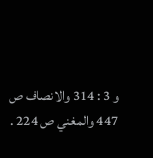و 3 : 314 والانصاف ص 447 والمغني ص 224 .